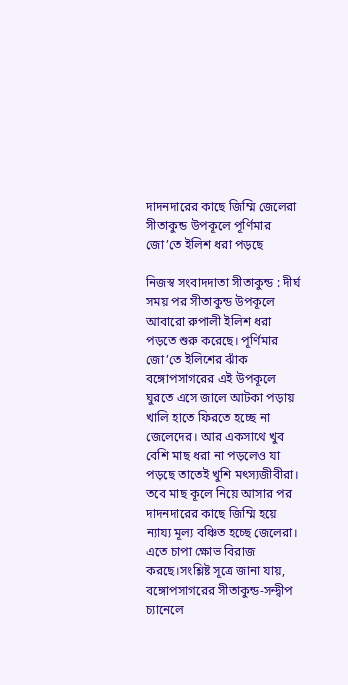দাদনদারের কাছে জিম্মি জেলেরা
সীতাকুন্ড উপকূলে পূর্ণিমার জো’তে ইলিশ ধরা পড়ছে

নিজস্ব সংবাদদাতা সীতাকুন্ড : দীর্ঘ সময় পর সীতাকুন্ড উপকূলে আবারো রুপালী ইলিশ ধরা পড়তে শুরু করেছে। পূর্ণিমার জো’তে ইলিশের ঝাঁক বঙ্গোপসাগরের এই উপকূলে ঘুরতে এসে জালে আটকা পড়ায় খালি হাতে ফিরতে হচ্ছে না জেলেদের। আর একসাথে খুব বেশি মাছ ধরা না পড়লেও যা পড়ছে তাতেই খুশি মৎস্যজীবীরা। তবে মাছ কূলে নিয়ে আসার পর দাদনদারের কাছে জিম্মি হয়ে ন্যায্য মূল্য বঞ্চিত হচ্ছে জেলেরা।
এতে চাপা ক্ষোভ বিরাজ করছে।সংশ্লিষ্ট সূত্রে জানা যায়, বঙ্গোপসাগরের সীতাকুন্ড-সন্দ্বীপ চ্যানেলে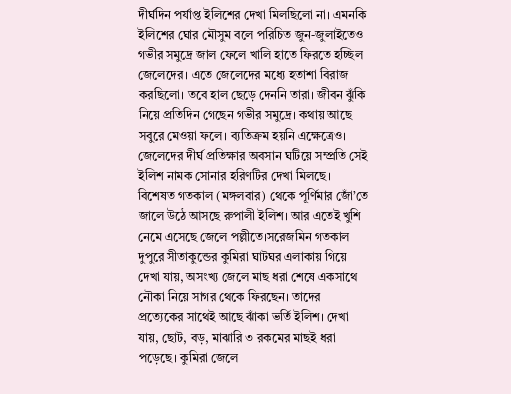দীর্ঘদিন পর্যাপ্ত ইলিশের দেখা মিলছিলো না। এমনকি ইলিশের ঘোর মৌসুম বলে পরিচিত জুন-জুলাইতেও গভীর সমুদ্রে জাল ফেলে খালি হাতে ফিরতে হচ্ছিল জেলেদের। এতে জেলেদের মধ্যে হতাশা বিরাজ করছিলো। তবে হাল ছেড়ে দেননি তারা। জীবন ঝুঁকি নিয়ে প্রতিদিন গেছেন গভীর সমুদ্রে। কথায় আছে সবুরে মেওয়া ফলে। ব্যতিক্রম হয়নি এক্ষেত্রেও। জেলেদের দীর্ঘ প্রতিক্ষার অবসান ঘটিয়ে সম্প্রতি সেই ইলিশ নামক সোনার হরিণটির দেখা মিলছে। বিশেষত গতকাল (মঙ্গলবার) থেকে পূর্ণিমার জোঁ’তে জালে উঠে আসছে রুপালী ইলিশ। আর এতেই খুশি নেমে এসেছে জেলে পল্লীতে।সরেজমিন গতকাল দুপুরে সীতাকুন্ডের কুমিরা ঘাটঘর এলাকায় গিয়ে দেখা যায়, অসংখ্য জেলে মাছ ধরা শেষে একসাথে নৌকা নিয়ে সাগর থেকে ফিরছেন। তাদের প্রত্যেকের সাথেই আছে ঝাঁকা ভর্তি ইলিশ। দেখা যায়, ছোট, বড়, মাঝারি ৩ রকমের মাছই ধরা পড়েছে। কুমিরা জেলে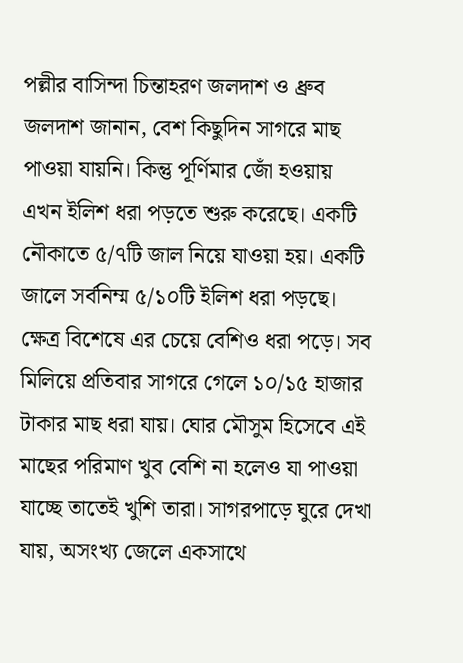পল্লীর বাসিন্দা চিন্তাহরণ জলদাশ ও ধ্রুব জলদাশ জানান, বেশ কিছুদিন সাগরে মাছ পাওয়া যায়নি। কিন্তু পূর্ণিমার জোঁ হওয়ায় এখন ইলিশ ধরা পড়তে শুরু করেছে। একটি নৌকাতে ৫/৭টি জাল নিয়ে যাওয়া হয়। একটি জালে সর্বনিম্ম ৫/১০টি ইলিশ ধরা পড়ছে। ক্ষেত্র বিশেষে এর চেয়ে বেশিও ধরা পড়ে। সব মিলিয়ে প্রতিবার সাগরে গেলে ১০/১৫ হাজার টাকার মাছ ধরা যায়। ঘোর মৌসুম হিসেবে এই মাছের পরিমাণ খুব বেশি না হলেও যা পাওয়া যাচ্ছে তাতেই খুশি তারা। সাগরপাড়ে ঘুরে দেখা যায়, অসংখ্য জেলে একসাথে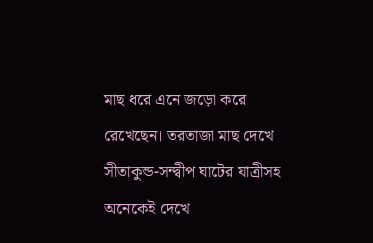মাছ ধরে এনে জড়ো করে রেখেছেন। তরতাজা মাছ দেখে সীতাকুন্ড-সন্দ্বীপ ঘাটের যাত্রীসহ অনেকেই দেখে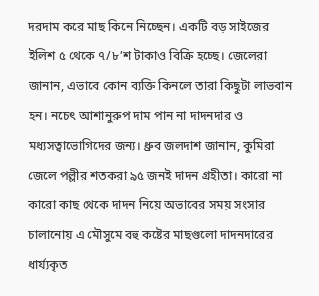দরদাম করে মাছ কিনে নিচ্ছেন। একটি বড় সাইজের ইলিশ ৫ থেকে ৭/৮’শ টাকাও বিক্রি হচ্ছে। জেলেরা জানান, এভাবে কোন ব্যক্তি কিনলে তারা কিছুটা লাভবান হন। নচেৎ আশানুরুপ দাম পান না দাদনদার ও মধ্যসত্বাভোগিদের জন্য। ধ্রুব জলদাশ জানান, কুমিরা জেলে পল্লীর শতকরা ৯৫ জনই দাদন গ্রহীতা। কারো না কারো কাছ থেকে দাদন নিয়ে অভাবের সময় সংসার চালানোয় এ মৌসুমে বহু কষ্টের মাছগুলো দাদনদারের ধার্য্যকৃত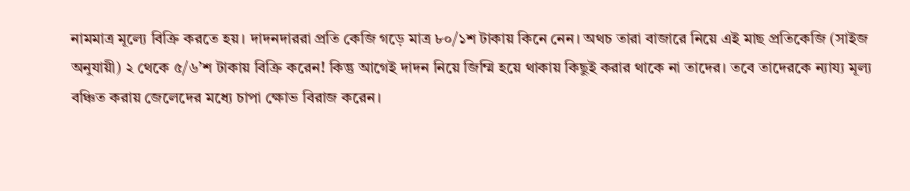নামমাত্র মূল্যে বিক্রি করতে হয়। দাদনদাররা প্রতি কেজি গড়ে মাত্র ৮০/১শ টাকায় কিনে নেন। অথচ তারা বাজারে নিয়ে এই মাছ প্রতিকেজি (সাইজ অনুযায়ী) ২ থেকে ৫/৬’শ টাকায় বিক্রি করেন! কিন্তু আগেই দাদন নিয়ে জিম্মি হয়ে থাকায় কিছুই করার থাকে না তাদের। তবে তাদেরকে ন্যায্য মূল্য বঞ্চিত করায় জেলেদের মধ্যে চাপা ক্ষোভ বিরাজ করেন।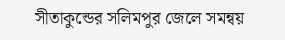সীতাকুন্ডের সলিমপুর জেলে সমন্বয়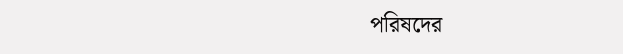পরিষদের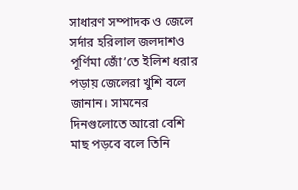সাধারণ সম্পাদক ও জেলে সর্দার হরিলাল জলদাশও পূর্ণিমা জোঁ’তে ইলিশ ধরার পড়ায় জেলেরা খুশি বলে জানান। সামনের দিনগুলোতে আরো বেশি মাছ পড়বে বলে তিনি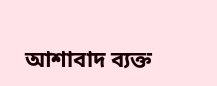আশাবাদ ব্যক্ত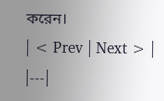করেন।
| < Prev | Next > |
|---|